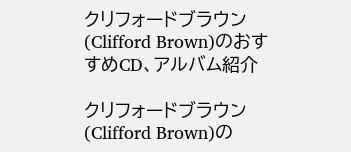クリフォードブラウン(Clifford Brown)のおすすめCD、アルバム紹介

クリフォードブラウン(Clifford Brown)の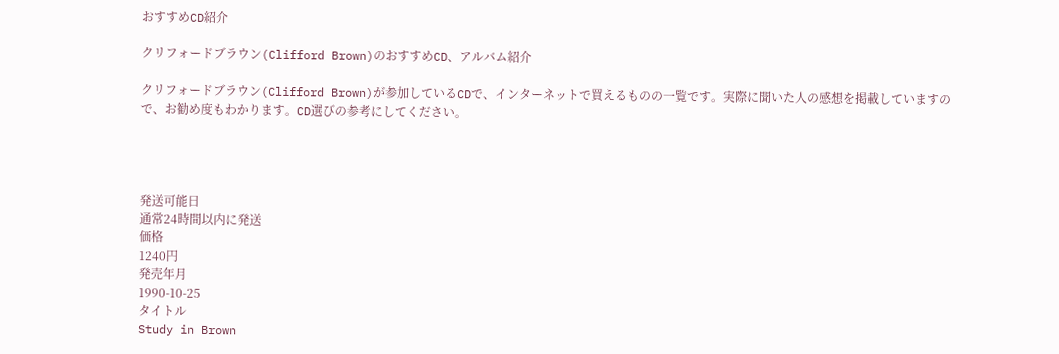おすすめCD紹介

クリフォードブラウン(Clifford Brown)のおすすめCD、アルバム紹介

クリフォードブラウン(Clifford Brown)が参加しているCDで、インターネットで買えるものの一覧です。実際に聞いた人の感想を掲載していますので、お勧め度もわかります。CD選びの参考にしてください。




発送可能日
通常24時間以内に発送
価格
1240円
発売年月
1990-10-25
タイトル
Study in Brown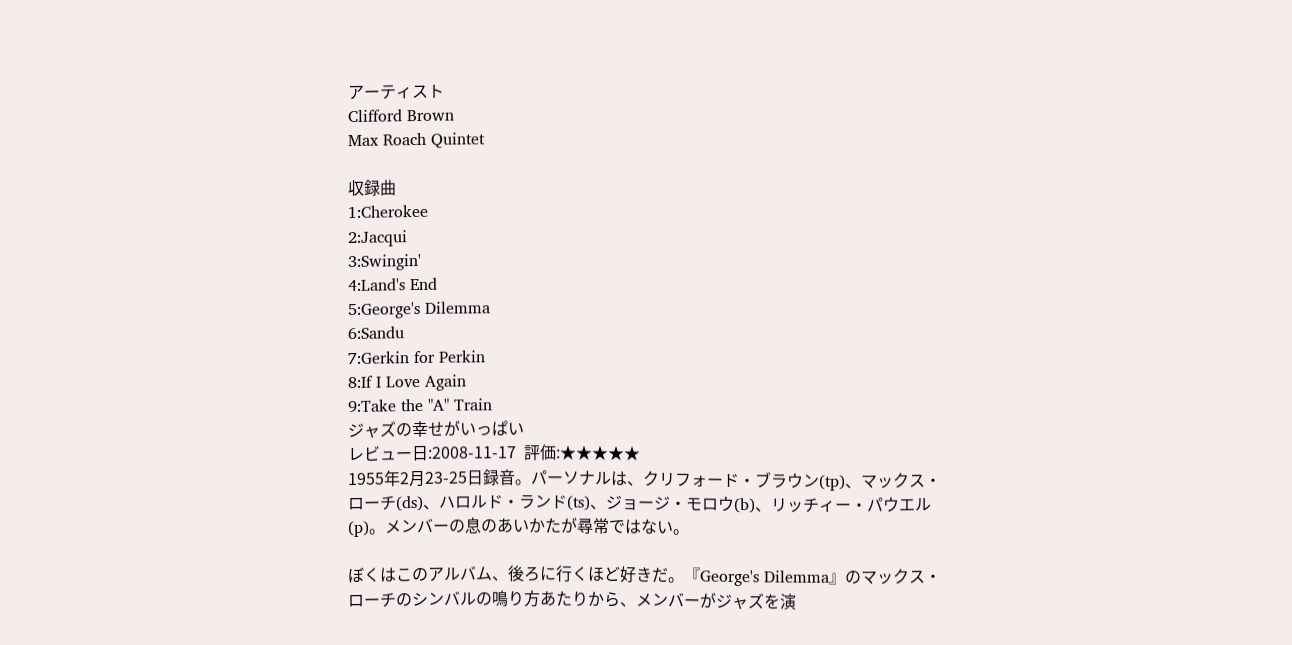アーティスト
Clifford Brown
Max Roach Quintet

収録曲
1:Cherokee
2:Jacqui
3:Swingin'
4:Land's End
5:George's Dilemma
6:Sandu
7:Gerkin for Perkin
8:If I Love Again
9:Take the "A" Train
ジャズの幸せがいっぱい
レビュー日:2008-11-17  評価:★★★★★
1955年2月23-25日録音。パーソナルは、クリフォード・ブラウン(tp)、マックス・ローチ(ds)、ハロルド・ランド(ts)、ジョージ・モロウ(b)、リッチィー・パウエル(p)。メンバーの息のあいかたが尋常ではない。

ぼくはこのアルバム、後ろに行くほど好きだ。『George's Dilemma』のマックス・ローチのシンバルの鳴り方あたりから、メンバーがジャズを演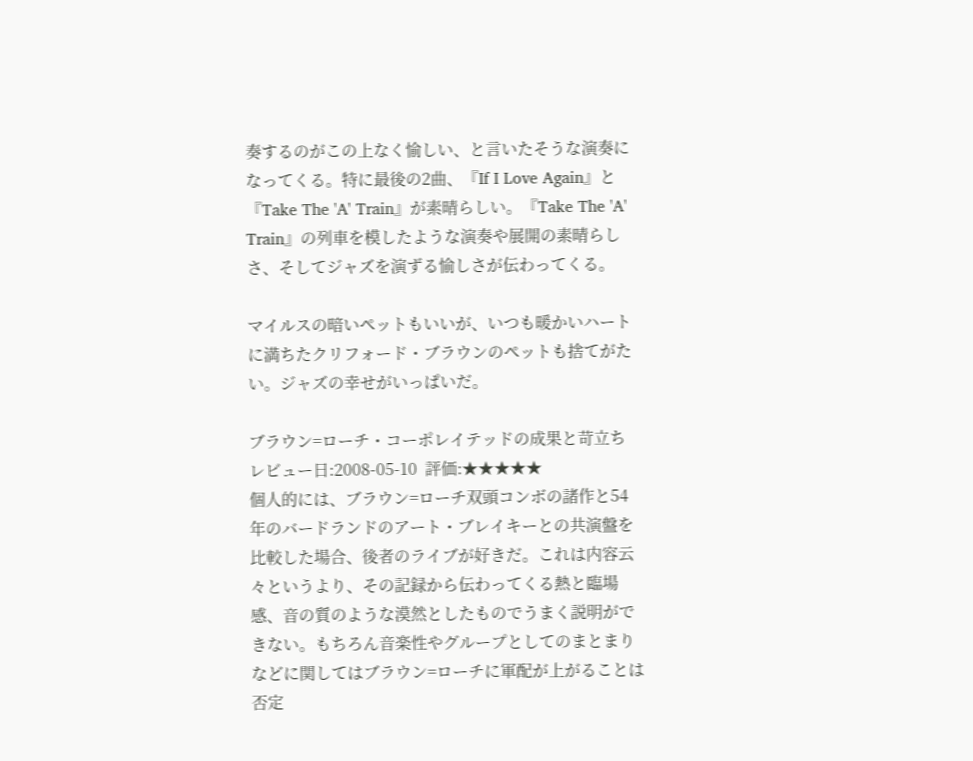奏するのがこの上なく愉しい、と言いたそうな演奏になってくる。特に最後の2曲、『If I Love Again』と『Take The 'A' Train』が素晴らしい。『Take The 'A' Train』の列車を模したような演奏や展開の素晴らしさ、そしてジャズを演ずる愉しさが伝わってくる。

マイルスの暗いペットもいいが、いつも暖かいハートに満ちたクリフォード・ブラウンのペットも捨てがたい。ジャズの幸せがいっぱいだ。

ブラウン=ローチ・コーポレイテッドの成果と苛立ち
レビュー日:2008-05-10  評価:★★★★★
個人的には、ブラウン=ローチ双頭コンボの諸作と54年のバードランドのアート・ブレイキーとの共演盤を比較した場合、後者のライブが好きだ。これは内容云々というより、その記録から伝わってくる熱と臨場感、音の質のような漠然としたものでうまく説明ができない。もちろん音楽性やグループとしてのまとまりなどに関してはブラウン=ローチに軍配が上がることは否定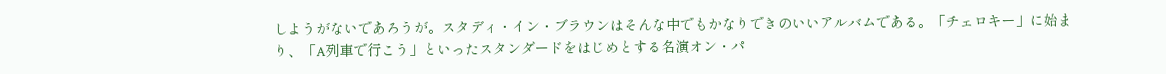しようがないであろうが。スタディ・イン・ブラウンはそんな中でもかなりできのいいアルバムである。「チェロキー」に始まり、「A列車で行こう」といったスタンダードをはじめとする名演オン・パ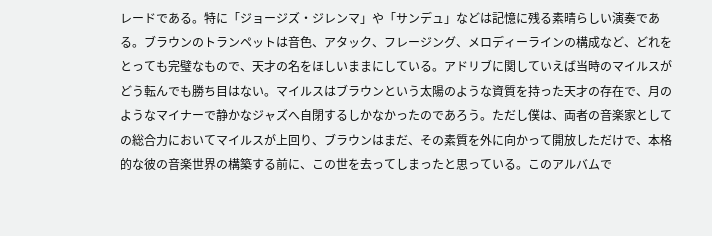レードである。特に「ジョージズ・ジレンマ」や「サンデュ」などは記憶に残る素晴らしい演奏である。ブラウンのトランペットは音色、アタック、フレージング、メロディーラインの構成など、どれをとっても完璧なもので、天才の名をほしいままにしている。アドリブに関していえば当時のマイルスがどう転んでも勝ち目はない。マイルスはブラウンという太陽のような資質を持った天才の存在で、月のようなマイナーで静かなジャズへ自閉するしかなかったのであろう。ただし僕は、両者の音楽家としての総合力においてマイルスが上回り、ブラウンはまだ、その素質を外に向かって開放しただけで、本格的な彼の音楽世界の構築する前に、この世を去ってしまったと思っている。このアルバムで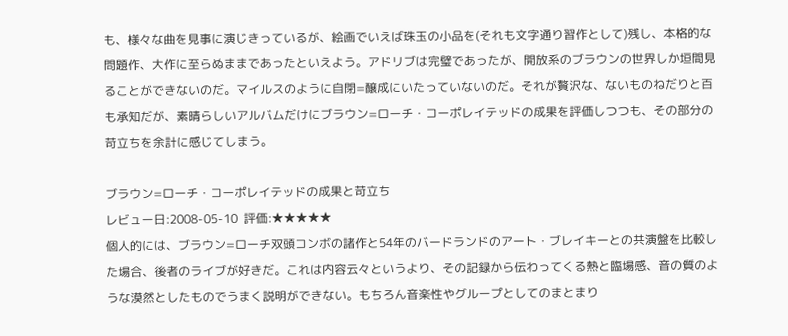も、様々な曲を見事に演じきっているが、絵画でいえば珠玉の小品を(それも文字通り習作として)残し、本格的な問題作、大作に至らぬままであったといえよう。アドリブは完璧であったが、開放系のブラウンの世界しか垣間見ることができないのだ。マイルスのように自閉=醸成にいたっていないのだ。それが贅沢な、ないものねだりと百も承知だが、素晴らしいアルバムだけにブラウン=ローチ・コーポレイテッドの成果を評価しつつも、その部分の苛立ちを余計に感じてしまう。

ブラウン=ローチ・コーポレイテッドの成果と苛立ち
レビュー日:2008-05-10  評価:★★★★★
個人的には、ブラウン=ローチ双頭コンボの諸作と54年のバードランドのアート・ブレイキーとの共演盤を比較した場合、後者のライブが好きだ。これは内容云々というより、その記録から伝わってくる熱と臨場感、音の質のような漠然としたものでうまく説明ができない。もちろん音楽性やグループとしてのまとまり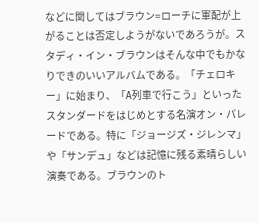などに関してはブラウン=ローチに軍配が上がることは否定しようがないであろうが。スタディ・イン・ブラウンはそんな中でもかなりできのいいアルバムである。「チェロキー」に始まり、「A列車で行こう」といったスタンダードをはじめとする名演オン・パレードである。特に「ジョージズ・ジレンマ」や「サンデュ」などは記憶に残る素晴らしい演奏である。ブラウンのト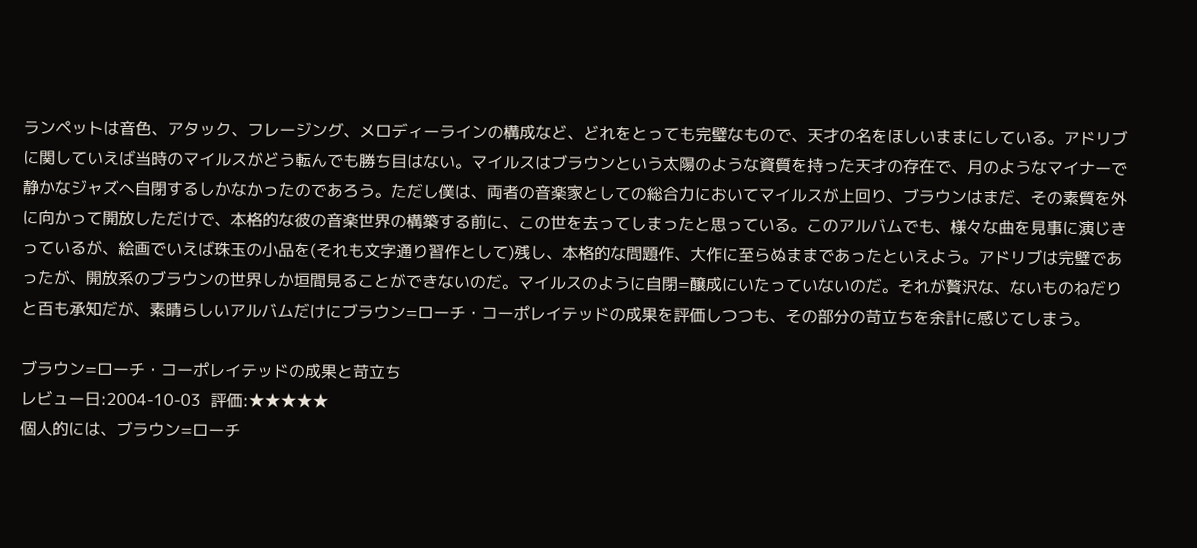ランペットは音色、アタック、フレージング、メロディーラインの構成など、どれをとっても完璧なもので、天才の名をほしいままにしている。アドリブに関していえば当時のマイルスがどう転んでも勝ち目はない。マイルスはブラウンという太陽のような資質を持った天才の存在で、月のようなマイナーで静かなジャズへ自閉するしかなかったのであろう。ただし僕は、両者の音楽家としての総合力においてマイルスが上回り、ブラウンはまだ、その素質を外に向かって開放しただけで、本格的な彼の音楽世界の構築する前に、この世を去ってしまったと思っている。このアルバムでも、様々な曲を見事に演じきっているが、絵画でいえば珠玉の小品を(それも文字通り習作として)残し、本格的な問題作、大作に至らぬままであったといえよう。アドリブは完璧であったが、開放系のブラウンの世界しか垣間見ることができないのだ。マイルスのように自閉=醸成にいたっていないのだ。それが贅沢な、ないものねだりと百も承知だが、素晴らしいアルバムだけにブラウン=ローチ・コーポレイテッドの成果を評価しつつも、その部分の苛立ちを余計に感じてしまう。

ブラウン=ローチ・コーポレイテッドの成果と苛立ち
レビュー日:2004-10-03  評価:★★★★★
個人的には、ブラウン=ローチ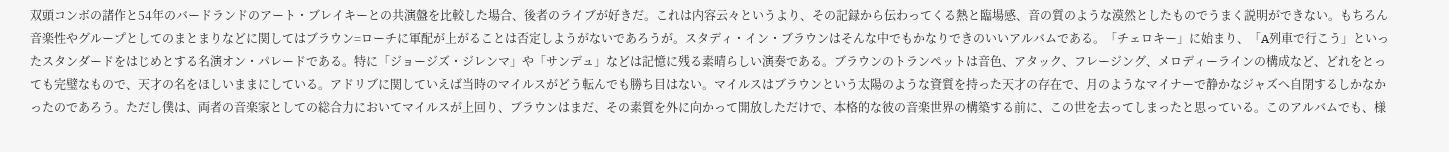双頭コンボの諸作と54年のバードランドのアート・ブレイキーとの共演盤を比較した場合、後者のライブが好きだ。これは内容云々というより、その記録から伝わってくる熱と臨場感、音の質のような漠然としたものでうまく説明ができない。もちろん音楽性やグループとしてのまとまりなどに関してはブラウン=ローチに軍配が上がることは否定しようがないであろうが。スタディ・イン・ブラウンはそんな中でもかなりできのいいアルバムである。「チェロキー」に始まり、「A列車で行こう」といったスタンダードをはじめとする名演オン・パレードである。特に「ジョージズ・ジレンマ」や「サンデュ」などは記憶に残る素晴らしい演奏である。ブラウンのトランペットは音色、アタック、フレージング、メロディーラインの構成など、どれをとっても完璧なもので、天才の名をほしいままにしている。アドリブに関していえば当時のマイルスがどう転んでも勝ち目はない。マイルスはブラウンという太陽のような資質を持った天才の存在で、月のようなマイナーで静かなジャズへ自閉するしかなかったのであろう。ただし僕は、両者の音楽家としての総合力においてマイルスが上回り、ブラウンはまだ、その素質を外に向かって開放しただけで、本格的な彼の音楽世界の構築する前に、この世を去ってしまったと思っている。このアルバムでも、様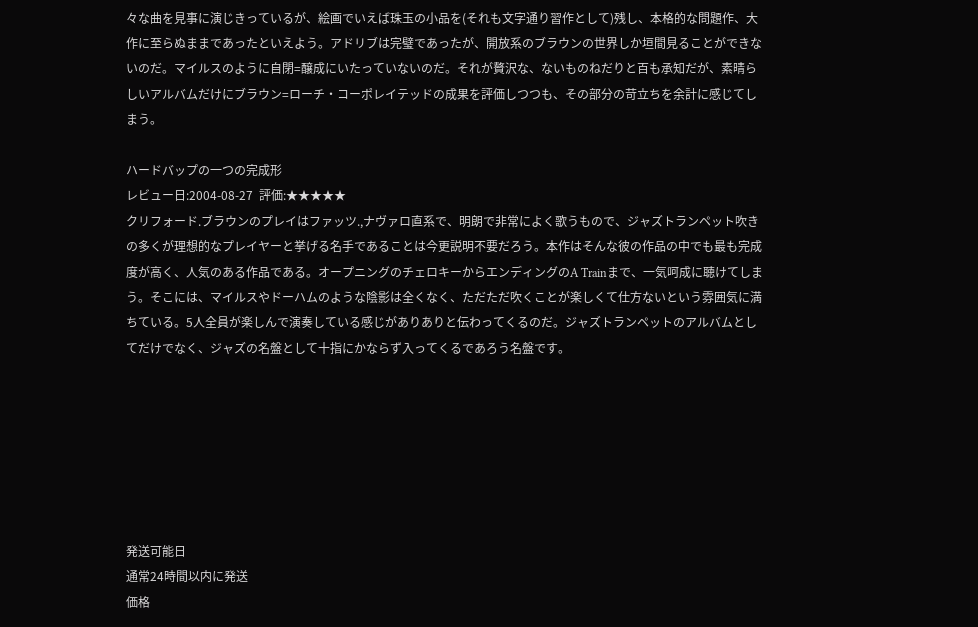々な曲を見事に演じきっているが、絵画でいえば珠玉の小品を(それも文字通り習作として)残し、本格的な問題作、大作に至らぬままであったといえよう。アドリブは完璧であったが、開放系のブラウンの世界しか垣間見ることができないのだ。マイルスのように自閉=醸成にいたっていないのだ。それが贅沢な、ないものねだりと百も承知だが、素晴らしいアルバムだけにブラウン=ローチ・コーポレイテッドの成果を評価しつつも、その部分の苛立ちを余計に感じてしまう。

ハードバップの一つの完成形
レビュー日:2004-08-27  評価:★★★★★
クリフォード.ブラウンのプレイはファッツ.,ナヴァロ直系で、明朗で非常によく歌うもので、ジャズトランペット吹きの多くが理想的なプレイヤーと挙げる名手であることは今更説明不要だろう。本作はそんな彼の作品の中でも最も完成度が高く、人気のある作品である。オープニングのチェロキーからエンディングのA Trainまで、一気呵成に聴けてしまう。そこには、マイルスやドーハムのような陰影は全くなく、ただただ吹くことが楽しくて仕方ないという雰囲気に満ちている。5人全員が楽しんで演奏している感じがありありと伝わってくるのだ。ジャズトランペットのアルバムとしてだけでなく、ジャズの名盤として十指にかならず入ってくるであろう名盤です。







発送可能日
通常24時間以内に発送
価格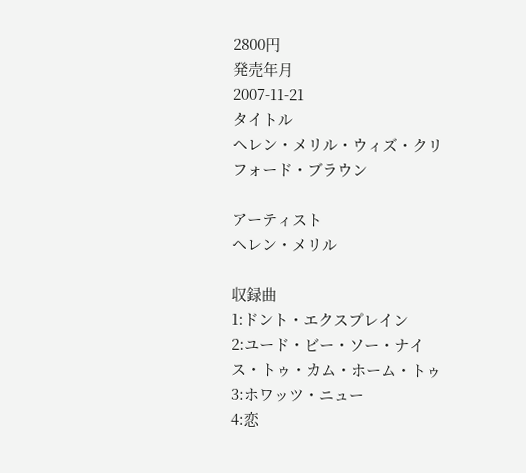2800円
発売年月
2007-11-21
タイトル
ヘレン・メリル・ウィズ・クリフォード・ブラウン

アーティスト
ヘレン・メリル

収録曲
1:ドント・エクスプレイン
2:ユード・ビー・ソー・ナイス・トゥ・カム・ホーム・トゥ
3:ホワッツ・ニュー
4:恋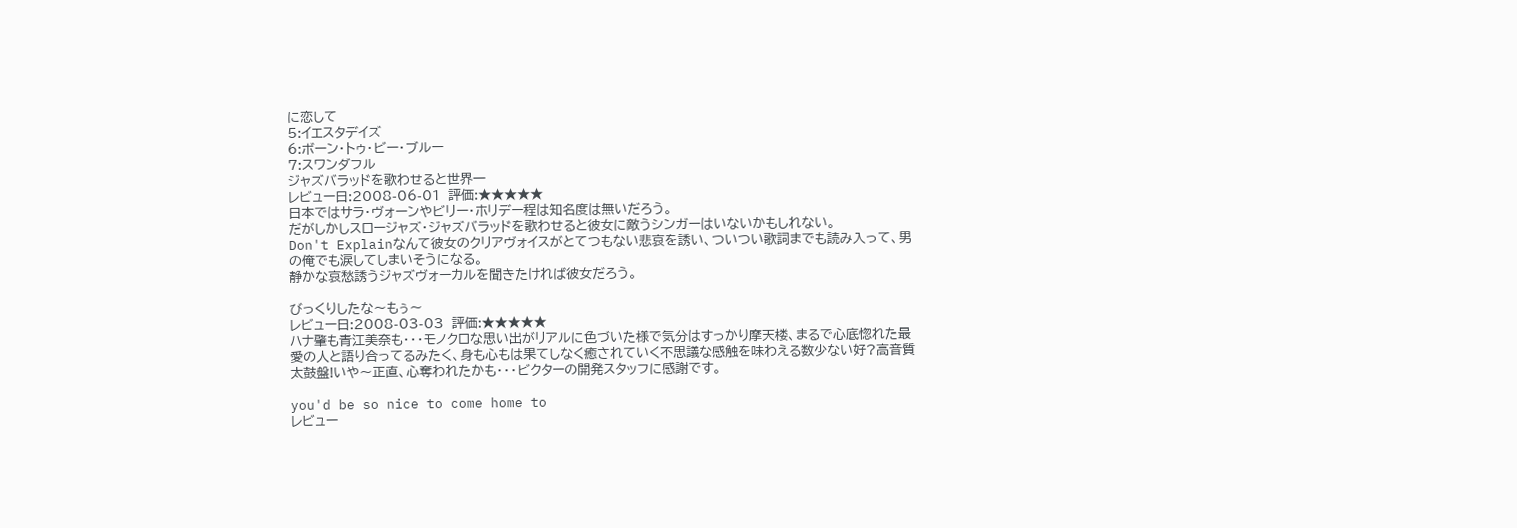に恋して
5:イエスタデイズ
6:ボーン・トゥ・ビー・ブルー
7:スワンダフル
ジャズバラッドを歌わせると世界一
レビュー日:2008-06-01  評価:★★★★★
日本ではサラ・ヴォーンやビリー・ホリデー程は知名度は無いだろう。
だがしかしスロージャズ・ジャズバラッドを歌わせると彼女に敵うシンガーはいないかもしれない。
Don't Explainなんて彼女のクリアヴォイスがとてつもない悲哀を誘い、ついつい歌詞までも読み入って、男の俺でも涙してしまいそうになる。
静かな哀愁誘うジャズヴォーカルを聞きたければ彼女だろう。

びっくりしたな〜もぅ〜
レビュー日:2008-03-03  評価:★★★★★
ハナ肇も青江美奈も・・・モノクロな思い出がリアルに色づいた様で気分はすっかり摩天楼、まるで心底惚れた最愛の人と語り合ってるみたく、身も心もは果てしなく癒されていく不思議な感触を味わえる数少ない好?高音質太鼓盤!いや〜正直、心奪われたかも・・・ビクターの開発スタッフに感謝です。

you'd be so nice to come home to
レビュー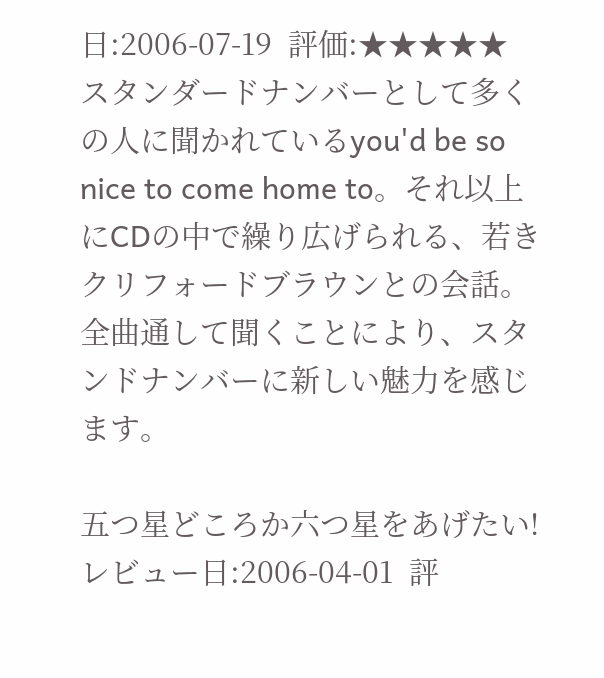日:2006-07-19  評価:★★★★★
スタンダードナンバーとして多くの人に聞かれているyou'd be so nice to come home to。それ以上にCDの中で繰り広げられる、若きクリフォードブラウンとの会話。全曲通して聞くことにより、スタンドナンバーに新しい魅力を感じます。

五つ星どころか六つ星をあげたい!
レビュー日:2006-04-01  評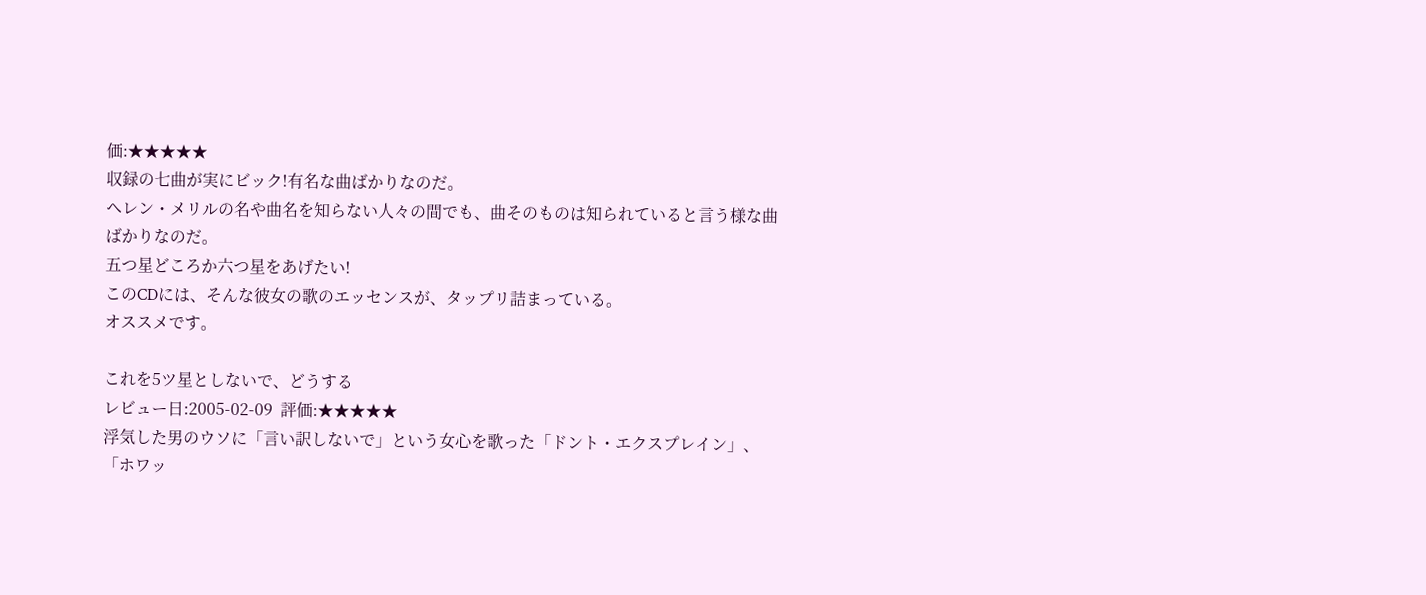価:★★★★★
収録の七曲が実にビック!有名な曲ばかりなのだ。
ヘレン・メリルの名や曲名を知らない人々の間でも、曲そのものは知られていると言う様な曲ばかりなのだ。
五つ星どころか六つ星をあげたい!
このCDには、そんな彼女の歌のエッセンスが、タップリ詰まっている。
オススメです。

これを5ツ星としないで、どうする
レビュー日:2005-02-09  評価:★★★★★
浮気した男のウソに「言い訳しないで」という女心を歌った「ドント・エクスプレイン」、「ホワッ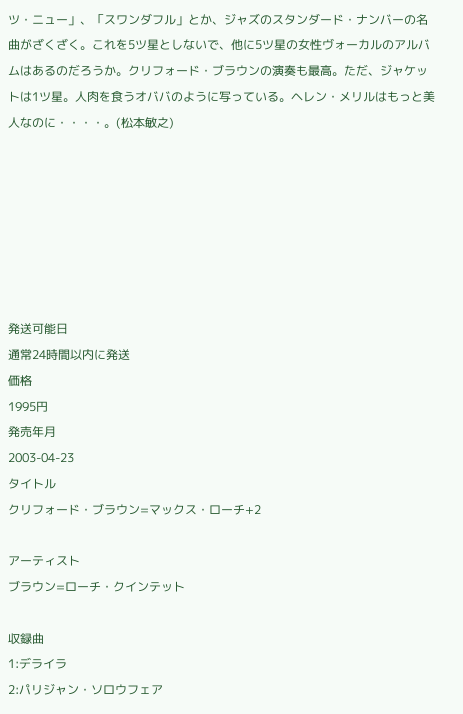ツ・ニュー」、「スワンダフル」とか、ジャズのスタンダード・ナンバーの名曲がざくざく。これを5ツ星としないで、他に5ツ星の女性ヴォーカルのアルバムはあるのだろうか。クリフォード・ブラウンの演奏も最高。ただ、ジャケットは1ツ星。人肉を食うオババのように写っている。ヘレン・メリルはもっと美人なのに・・・・。(松本敏之)







発送可能日
通常24時間以内に発送
価格
1995円
発売年月
2003-04-23
タイトル
クリフォード・ブラウン=マックス・ローチ+2

アーティスト
ブラウン=ローチ・クインテット

収録曲
1:デライラ
2:パリジャン・ソロウフェア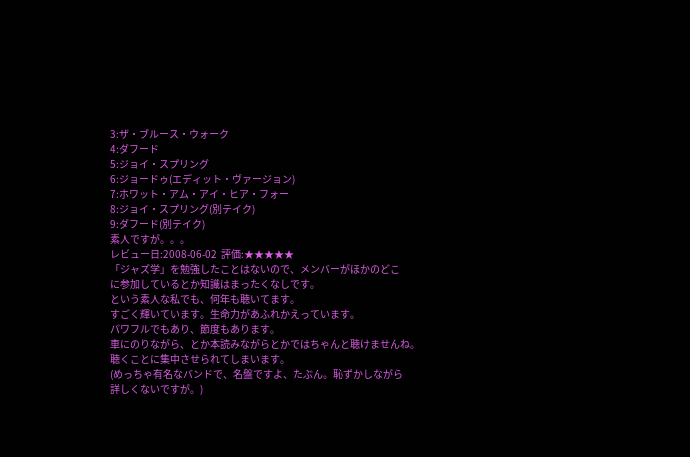3:ザ・ブルース・ウォーク
4:ダフード
5:ジョイ・スプリング
6:ジョードゥ(エディット・ヴァージョン)
7:ホワット・アム・アイ・ヒア・フォー
8:ジョイ・スプリング(別テイク)
9:ダフード(別テイク)
素人ですが。。。
レビュー日:2008-06-02  評価:★★★★★
「ジャズ学」を勉強したことはないので、メンバーがほかのどこ
に参加しているとか知識はまったくなしです。
という素人な私でも、何年も聴いてます。
すごく輝いています。生命力があふれかえっています。
パワフルでもあり、節度もあります。
車にのりながら、とか本読みながらとかではちゃんと聴けませんね。
聴くことに集中させられてしまいます。
(めっちゃ有名なバンドで、名盤ですよ、たぶん。恥ずかしながら
詳しくないですが。)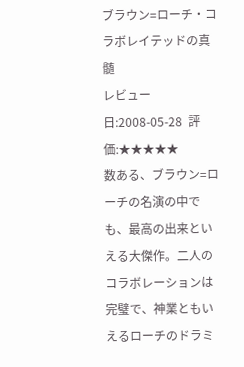ブラウン=ローチ・コラボレイテッドの真髄
レビュー日:2008-05-28  評価:★★★★★
数ある、ブラウン=ローチの名演の中でも、最高の出来といえる大傑作。二人のコラボレーションは完璧で、神業ともいえるローチのドラミ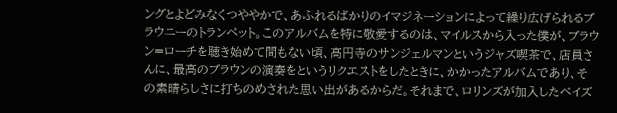ングとよどみなくつややかで、あふれるばかりのイマジネーションによって繰り広げられるブラウニーのトランペット。このアルバムを特に敬愛するのは、マイルスから入った僕が、ブラウン=ローチを聴き始めて間もない頃、高円寺のサンジェルマンというジャズ喫茶で、店員さんに、最高のブラウンの演奏をというリクエストをしたときに、かかったアルバムであり、その素晴らしさに打ちのめされた思い出があるからだ。それまで、ロリンズが加入したベイズ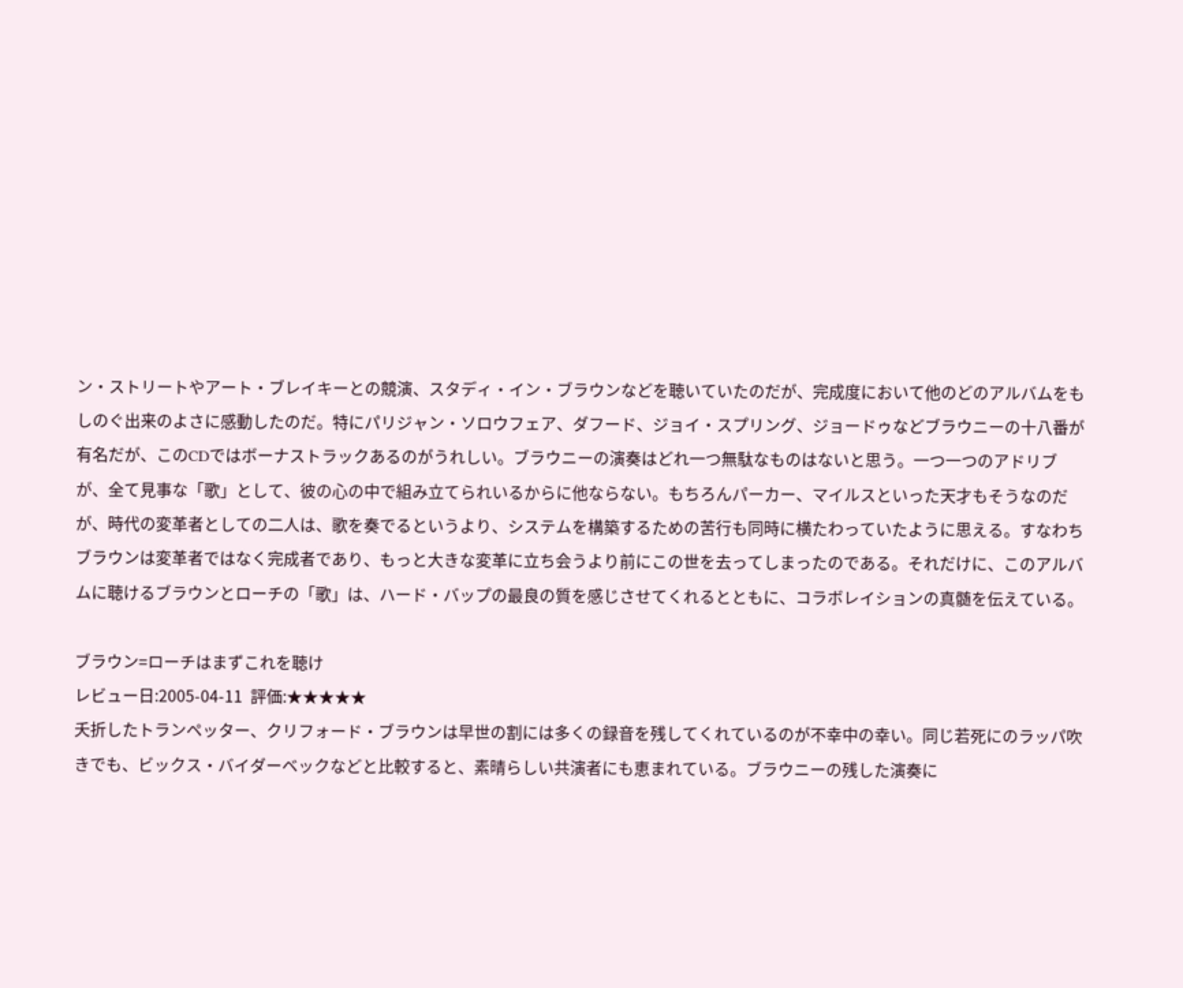ン・ストリートやアート・ブレイキーとの競演、スタディ・イン・ブラウンなどを聴いていたのだが、完成度において他のどのアルバムをもしのぐ出来のよさに感動したのだ。特にパリジャン・ソロウフェア、ダフード、ジョイ・スプリング、ジョードゥなどブラウニーの十八番が有名だが、このCDではボーナストラックあるのがうれしい。ブラウニーの演奏はどれ一つ無駄なものはないと思う。一つ一つのアドリブが、全て見事な「歌」として、彼の心の中で組み立てられいるからに他ならない。もちろんパーカー、マイルスといった天才もそうなのだが、時代の変革者としての二人は、歌を奏でるというより、システムを構築するための苦行も同時に横たわっていたように思える。すなわちブラウンは変革者ではなく完成者であり、もっと大きな変革に立ち会うより前にこの世を去ってしまったのである。それだけに、このアルバムに聴けるブラウンとローチの「歌」は、ハード・バップの最良の質を感じさせてくれるとともに、コラボレイションの真髄を伝えている。

ブラウン=ローチはまずこれを聴け
レビュー日:2005-04-11  評価:★★★★★
夭折したトランペッター、クリフォード・ブラウンは早世の割には多くの録音を残してくれているのが不幸中の幸い。同じ若死にのラッパ吹きでも、ビックス・バイダーベックなどと比較すると、素晴らしい共演者にも恵まれている。ブラウニーの残した演奏に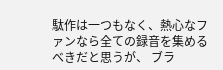駄作は一つもなく、熱心なファンなら全ての録音を集めるべきだと思うが、 ブラ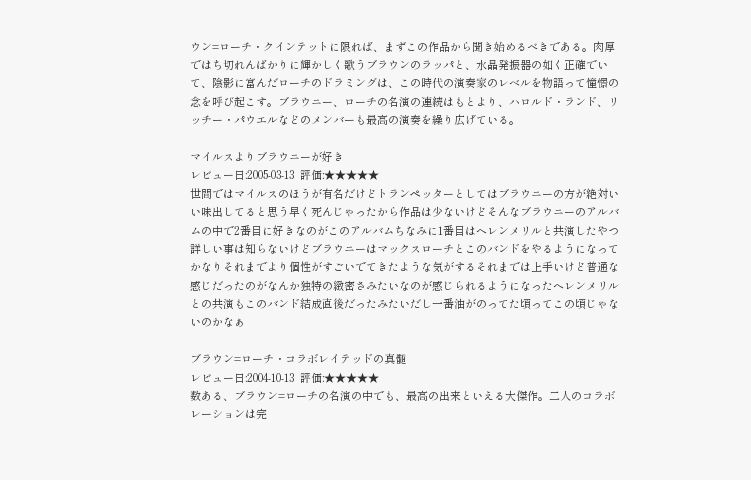ウン=ローチ・クインテットに限れば、まずこの作品から聞き始めるべきである。肉厚ではち切れんばかりに輝かしく歌うブラウンのラッパと、水晶発振器の如く正確でいて、陰影に富んだローチのドラミングは、この時代の演奏家のレベルを物語って憧憬の念を呼び起こす。ブラウニー、ローチの名演の連続はもとより、ハロルド・ランド、リッチー・パウエルなどのメンバーも最高の演奏を繰り広げている。

マイルスよりブラウニーが好き
レビュー日:2005-03-13  評価:★★★★★
世間ではマイルスのほうが有名だけどトランペッターとしてはブラウニーの方が絶対いい味出してると思う早く死んじゃったから作品は少ないけどそんなブラウニーのアルバムの中で2番目に好きなのがこのアルバムちなみに1番目はヘレンメリルと共演したやつ詳しい事は知らないけどブラウニーはマックスローチとこのバンドをやるようになってかなりそれまでより個性がすごいでてきたような気がするそれまでは上手いけど普通な感じだったのがなんか独特の緻密さみたいなのが感じられるようになったヘレンメリルとの共演もこのバンド結成直後だったみたいだし一番油がのってた頃ってこの頃じゃないのかなぁ

ブラウン=ローチ・コラボレイテッドの真髄
レビュー日:2004-10-13  評価:★★★★★
数ある、ブラウン=ローチの名演の中でも、最高の出来といえる大傑作。二人のコラボレーションは完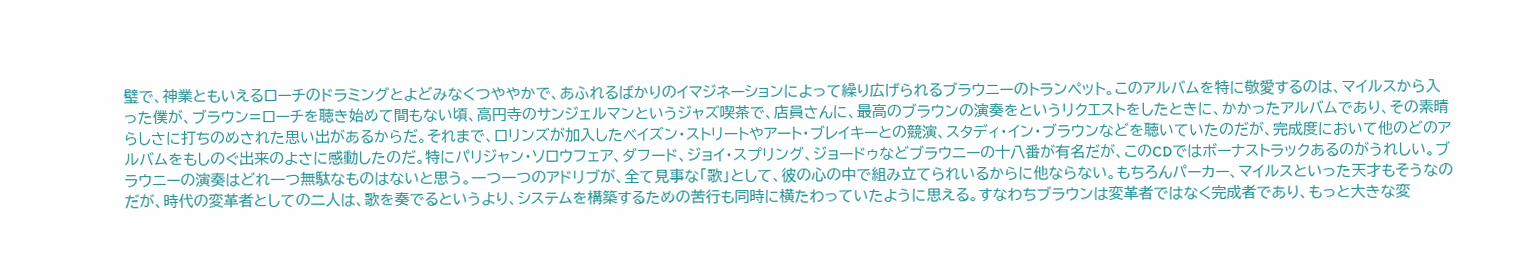璧で、神業ともいえるローチのドラミングとよどみなくつややかで、あふれるばかりのイマジネーションによって繰り広げられるブラウニーのトランペット。このアルバムを特に敬愛するのは、マイルスから入った僕が、ブラウン=ローチを聴き始めて間もない頃、高円寺のサンジェルマンというジャズ喫茶で、店員さんに、最高のブラウンの演奏をというリクエストをしたときに、かかったアルバムであり、その素晴らしさに打ちのめされた思い出があるからだ。それまで、ロリンズが加入したベイズン・ストリートやアート・ブレイキーとの競演、スタディ・イン・ブラウンなどを聴いていたのだが、完成度において他のどのアルバムをもしのぐ出来のよさに感動したのだ。特にパリジャン・ソロウフェア、ダフード、ジョイ・スプリング、ジョードゥなどブラウニーの十八番が有名だが、このCDではボーナストラックあるのがうれしい。ブラウニーの演奏はどれ一つ無駄なものはないと思う。一つ一つのアドリブが、全て見事な「歌」として、彼の心の中で組み立てられいるからに他ならない。もちろんパーカー、マイルスといった天才もそうなのだが、時代の変革者としての二人は、歌を奏でるというより、システムを構築するための苦行も同時に横たわっていたように思える。すなわちブラウンは変革者ではなく完成者であり、もっと大きな変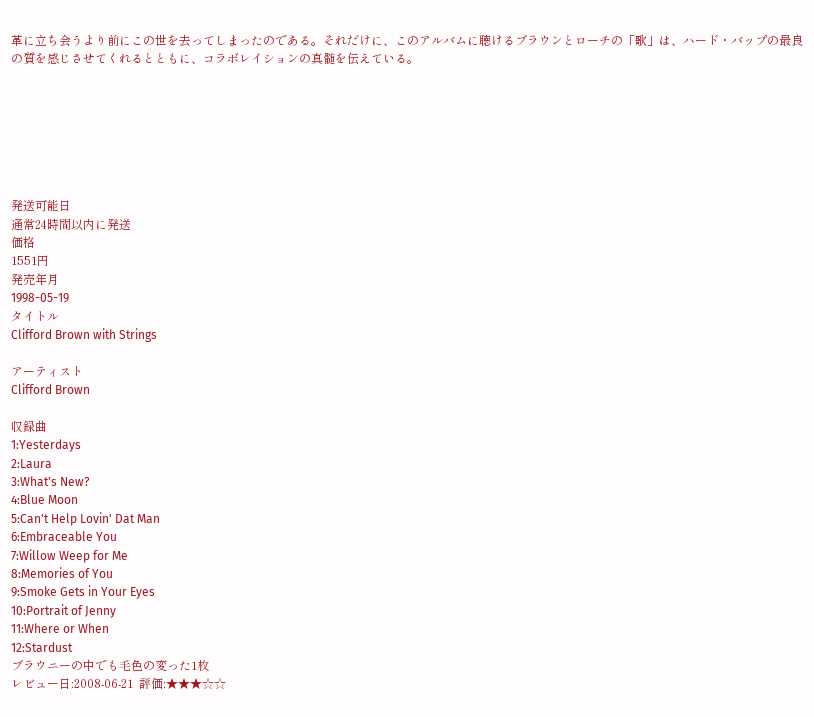革に立ち会うより前にこの世を去ってしまったのである。それだけに、このアルバムに聴けるブラウンとローチの「歌」は、ハード・バップの最良の質を感じさせてくれるとともに、コラボレイションの真髄を伝えている。







発送可能日
通常24時間以内に発送
価格
1551円
発売年月
1998-05-19
タイトル
Clifford Brown with Strings

アーティスト
Clifford Brown

収録曲
1:Yesterdays
2:Laura
3:What's New?
4:Blue Moon
5:Can't Help Lovin' Dat Man
6:Embraceable You
7:Willow Weep for Me
8:Memories of You
9:Smoke Gets in Your Eyes
10:Portrait of Jenny
11:Where or When
12:Stardust
ブラウニーの中でも毛色の変った1枚
レビュー日:2008-06-21  評価:★★★☆☆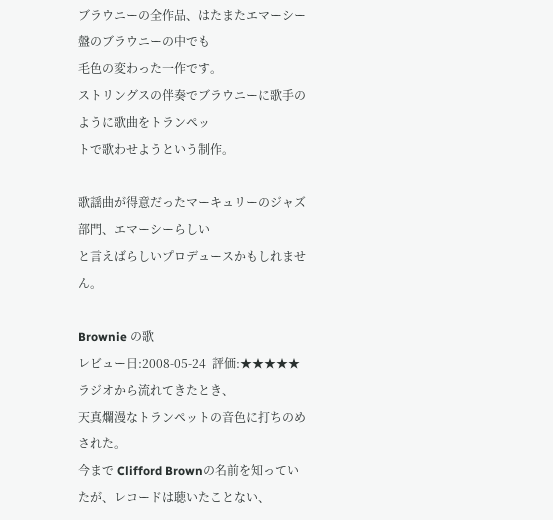ブラウニーの全作品、はたまたエマーシー盤のブラウニーの中でも
毛色の変わった一作です。
ストリングスの伴奏でブラウニーに歌手のように歌曲をトランペッ
トで歌わせようという制作。

歌謡曲が得意だったマーキュリーのジャズ部門、エマーシーらしい
と言えばらしいプロデュースかもしれません。

Brownie の歌
レビュー日:2008-05-24  評価:★★★★★
ラジオから流れてきたとき、
天真爛漫なトランペットの音色に打ちのめされた。
今まで Clifford Brownの名前を知っていたが、レコードは聴いたことない、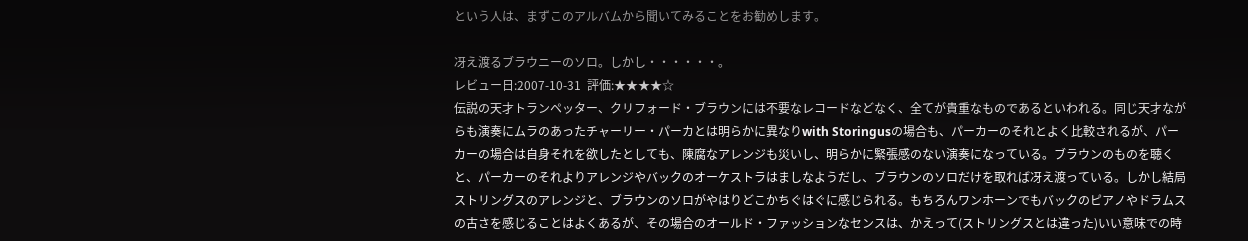という人は、まずこのアルバムから聞いてみることをお勧めします。

冴え渡るブラウニーのソロ。しかし・・・・・・。
レビュー日:2007-10-31  評価:★★★★☆
伝説の天才トランペッター、クリフォード・ブラウンには不要なレコードなどなく、全てが貴重なものであるといわれる。同じ天才ながらも演奏にムラのあったチャーリー・パーカとは明らかに異なりwith Storingusの場合も、パーカーのそれとよく比較されるが、パーカーの場合は自身それを欲したとしても、陳腐なアレンジも災いし、明らかに緊張感のない演奏になっている。ブラウンのものを聴くと、パーカーのそれよりアレンジやバックのオーケストラはましなようだし、ブラウンのソロだけを取れば冴え渡っている。しかし結局ストリングスのアレンジと、ブラウンのソロがやはりどこかちぐはぐに感じられる。もちろんワンホーンでもバックのピアノやドラムスの古さを感じることはよくあるが、その場合のオールド・ファッションなセンスは、かえって(ストリングスとは違った)いい意味での時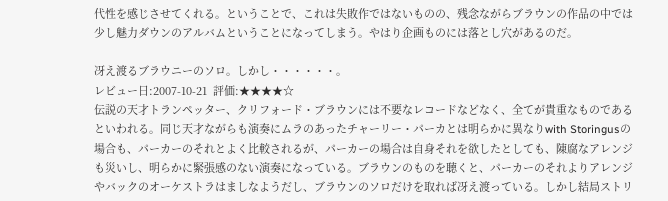代性を感じさせてくれる。ということで、これは失敗作ではないものの、残念ながらブラウンの作品の中では少し魅力ダウンのアルバムということになってしまう。やはり企画ものには落とし穴があるのだ。

冴え渡るブラウニーのソロ。しかし・・・・・・。
レビュー日:2007-10-21  評価:★★★★☆
伝説の天才トランペッター、クリフォード・ブラウンには不要なレコードなどなく、全てが貴重なものであるといわれる。同じ天才ながらも演奏にムラのあったチャーリー・パーカとは明らかに異なりwith Storingusの場合も、パーカーのそれとよく比較されるが、パーカーの場合は自身それを欲したとしても、陳腐なアレンジも災いし、明らかに緊張感のない演奏になっている。ブラウンのものを聴くと、パーカーのそれよりアレンジやバックのオーケストラはましなようだし、ブラウンのソロだけを取れば冴え渡っている。しかし結局ストリ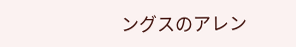ングスのアレン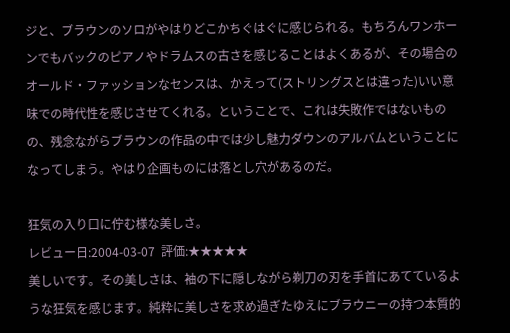ジと、ブラウンのソロがやはりどこかちぐはぐに感じられる。もちろんワンホーンでもバックのピアノやドラムスの古さを感じることはよくあるが、その場合のオールド・ファッションなセンスは、かえって(ストリングスとは違った)いい意味での時代性を感じさせてくれる。ということで、これは失敗作ではないものの、残念ながらブラウンの作品の中では少し魅力ダウンのアルバムということになってしまう。やはり企画ものには落とし穴があるのだ。

狂気の入り口に佇む様な美しさ。
レビュー日:2004-03-07  評価:★★★★★
美しいです。その美しさは、袖の下に隠しながら剃刀の刃を手首にあてているような狂気を感じます。純粋に美しさを求め過ぎたゆえにブラウニーの持つ本質的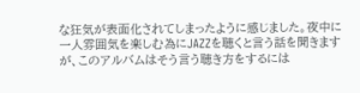な狂気が表面化されてしまったように感じました。夜中に一人雰囲気を楽しむ為にJAZZを聴くと言う話を聞きますが、このアルバムはそう言う聴き方をするには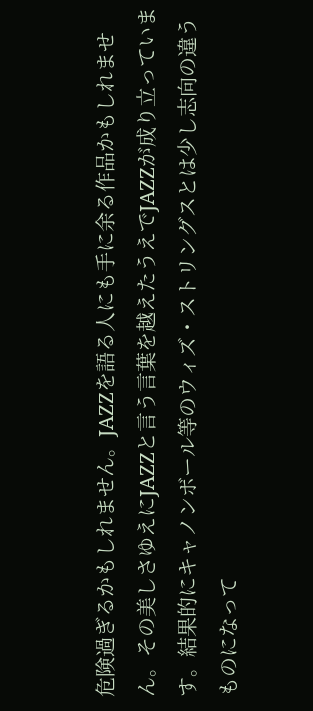危険過ぎるかもしれません。JAZZを語る人にも手に余る作品かもしれません。その美しさゆえにJAZZと言う言葉を越えたうえでJAZZが成り立っています。結果的にキャノンボール等のウィズ・ストリングスとは少し志向の違うものになって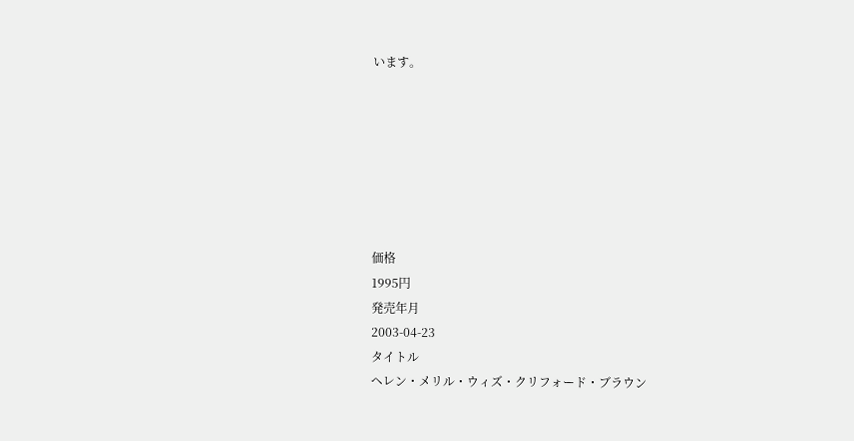います。







価格
1995円
発売年月
2003-04-23
タイトル
ヘレン・メリル・ウィズ・クリフォード・ブラウン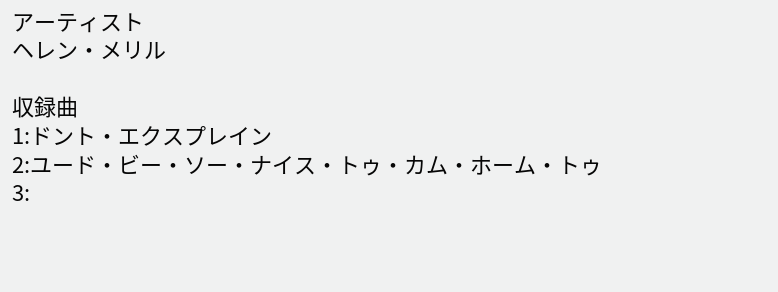アーティスト
ヘレン・メリル

収録曲
1:ドント・エクスプレイン
2:ユード・ビー・ソー・ナイス・トゥ・カム・ホーム・トゥ
3: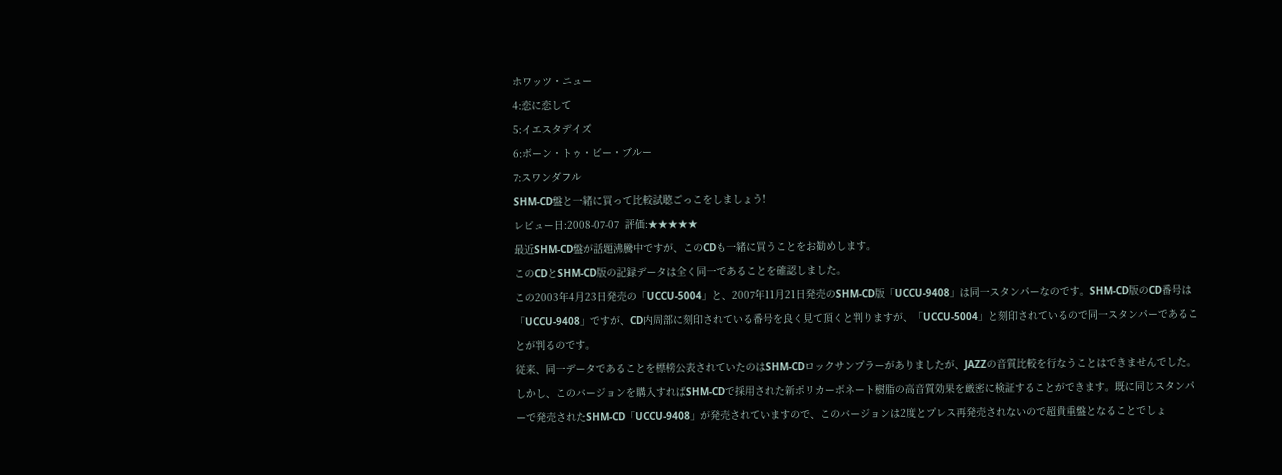ホワッツ・ニュー
4:恋に恋して
5:イエスタデイズ
6:ボーン・トゥ・ビー・ブルー
7:スワンダフル
SHM-CD盤と一緒に買って比較試聴ごっこをしましょう!
レビュー日:2008-07-07  評価:★★★★★
最近SHM-CD盤が話題沸騰中ですが、このCDも一緒に買うことをお勧めします。
このCDとSHM-CD版の記録データは全く同一であることを確認しました。
この2003年4月23日発売の「UCCU-5004」と、2007年11月21日発売のSHM-CD版「UCCU-9408」は同一スタンパーなのです。SHM-CD版のCD番号は「UCCU-9408」ですが、CD内周部に刻印されている番号を良く見て頂くと判りますが、「UCCU-5004」と刻印されているので同一スタンパーであることが判るのです。
従来、同一データであることを標榜公表されていたのはSHM-CDロックサンプラーがありましたが、JAZZの音質比較を行なうことはできませんでした。しかし、このバージョンを購入すればSHM-CDで採用された新ポリカーボネート樹脂の高音質効果を厳密に検証することができます。既に同じスタンパーで発売されたSHM-CD「UCCU-9408」が発売されていますので、このバージョンは2度とプレス再発売されないので超貴重盤となることでしょ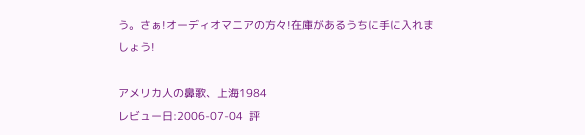う。さぁ!オーディオマニアの方々!在庫があるうちに手に入れましょう!

アメリカ人の鼻歌、上海1984
レビュー日:2006-07-04  評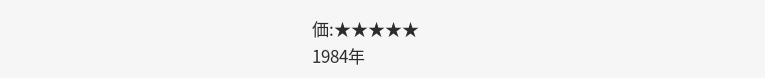価:★★★★★
1984年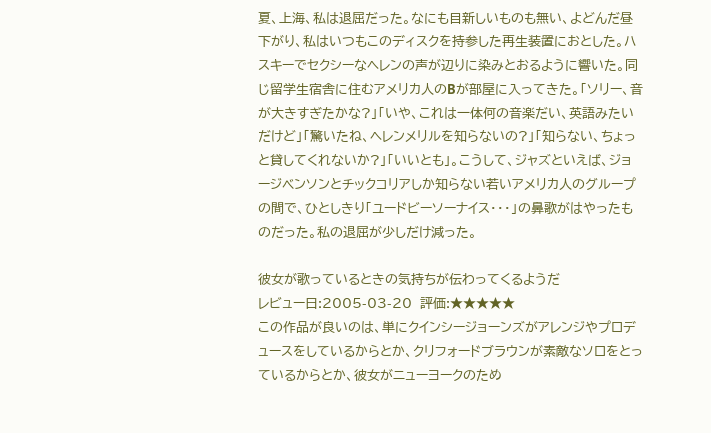夏、上海、私は退屈だった。なにも目新しいものも無い、よどんだ昼下がり、私はいつもこのディスクを持参した再生装置におとした。ハスキーでセクシーなヘレンの声が辺りに染みとおるように響いた。同じ留学生宿舎に住むアメリカ人のBが部屋に入ってきた。「ソリー、音が大きすぎたかな?」「いや、これは一体何の音楽だい、英語みたいだけど」「驚いたね、ヘレンメリルを知らないの?」「知らない、ちょっと貸してくれないか?」「いいとも」。こうして、ジャズといえば、ジョージベンソンとチックコリアしか知らない若いアメリカ人のグループの間で、ひとしきり「ユードビーソーナイス・・・」の鼻歌がはやったものだった。私の退屈が少しだけ減った。

彼女が歌っているときの気持ちが伝わってくるようだ
レビュー日:2005-03-20  評価:★★★★★
この作品が良いのは、単にクインシージョーンズがアレンジやプロデュースをしているからとか、クリフォードブラウンが素敵なソロをとっているからとか、彼女がニューヨークのため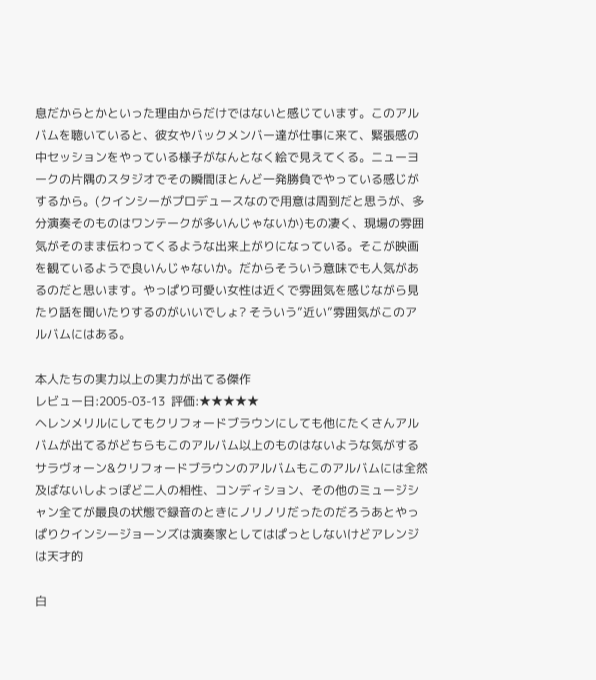息だからとかといった理由からだけではないと感じています。このアルバムを聴いていると、彼女やバックメンバー達が仕事に来て、緊張感の中セッションをやっている様子がなんとなく絵で見えてくる。ニューヨークの片隅のスタジオでその瞬間ほとんど一発勝負でやっている感じがするから。(クインシーがプロデュースなので用意は周到だと思うが、多分演奏そのものはワンテークが多いんじゃないか)もの凄く、現場の雰囲気がそのまま伝わってくるような出来上がりになっている。そこが映画を観ているようで良いんじゃないか。だからそういう意味でも人気があるのだと思います。やっぱり可愛い女性は近くで雰囲気を感じながら見たり話を聞いたりするのがいいでしょ? そういう”近い”雰囲気がこのアルバムにはある。

本人たちの実力以上の実力が出てる傑作
レビュー日:2005-03-13  評価:★★★★★
ヘレンメリルにしてもクリフォードブラウンにしても他にたくさんアルバムが出てるがどちらもこのアルバム以上のものはないような気がするサラヴォーン&クリフォードブラウンのアルバムもこのアルバムには全然及ばないしよっぽど二人の相性、コンディション、その他のミュージシャン全てが最良の状態で録音のときにノリノリだったのだろうあとやっぱりクインシージョーンズは演奏家としてはぱっとしないけどアレンジは天才的

白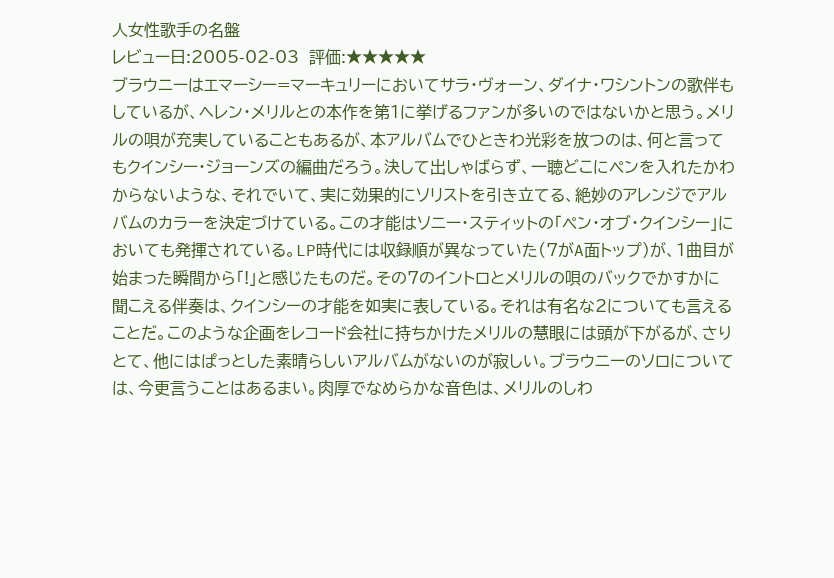人女性歌手の名盤
レビュー日:2005-02-03  評価:★★★★★
ブラウニーはエマーシー=マーキュリーにおいてサラ・ヴォーン、ダイナ・ワシントンの歌伴もしているが、ヘレン・メリルとの本作を第1に挙げるファンが多いのではないかと思う。メリルの唄が充実していることもあるが、本アルバムでひときわ光彩を放つのは、何と言ってもクインシー・ジョーンズの編曲だろう。決して出しゃばらず、一聴どこにペンを入れたかわからないような、それでいて、実に効果的にソリストを引き立てる、絶妙のアレンジでアルバムのカラーを決定づけている。この才能はソニー・スティットの「ペン・オブ・クインシー」においても発揮されている。LP時代には収録順が異なっていた(7がA面トップ)が、1曲目が始まった瞬間から「!」と感じたものだ。その7のイントロとメリルの唄のバックでかすかに聞こえる伴奏は、クインシーの才能を如実に表している。それは有名な2についても言えることだ。このような企画をレコード会社に持ちかけたメリルの慧眼には頭が下がるが、さりとて、他にはぱっとした素晴らしいアルバムがないのが寂しい。ブラウニーのソロについては、今更言うことはあるまい。肉厚でなめらかな音色は、メリルのしわ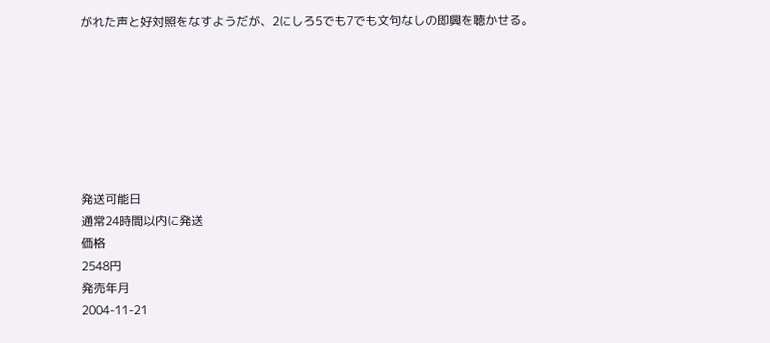がれた声と好対照をなすようだが、2にしろ5でも7でも文句なしの即興を聴かせる。







発送可能日
通常24時間以内に発送
価格
2548円
発売年月
2004-11-21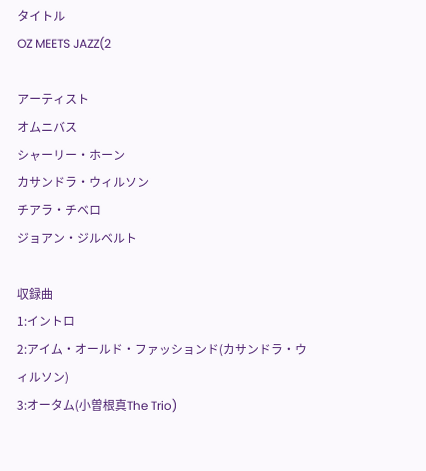タイトル
OZ MEETS JAZZ(2

アーティスト
オムニバス
シャーリー・ホーン
カサンドラ・ウィルソン
チアラ・チベロ
ジョアン・ジルベルト

収録曲
1:イントロ
2:アイム・オールド・ファッションド(カサンドラ・ウィルソン)
3:オータム(小曽根真The Trio)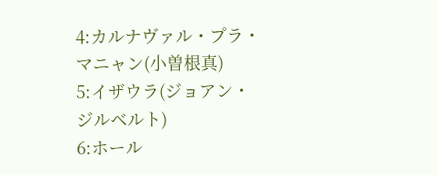4:カルナヴァル・プラ・マニャン(小曽根真)
5:イザウラ(ジョアン・ジルベルト)
6:ホール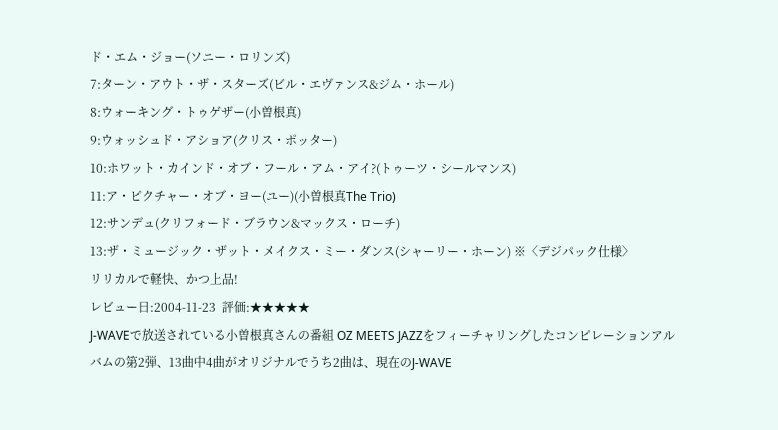ド・エム・ジョー(ソニー・ロリンズ)
7:ターン・アウト・ザ・スターズ(ビル・エヴァンス&ジム・ホール)
8:ウォーキング・トゥゲザー(小曽根真)
9:ウォッシュド・アショア(クリス・ポッター)
10:ホワット・カインド・オブ・フール・アム・アイ?(トゥーツ・シールマンス)
11:ア・ピクチャー・オブ・ヨー(ユー)(小曽根真The Trio)
12:サンデュ(クリフォード・ブラウン&マックス・ローチ)
13:ザ・ミュージック・ザット・メイクス・ミー・ダンス(シャーリー・ホーン) ※〈デジパック仕様〉
リリカルで軽快、かつ上品!
レビュー日:2004-11-23  評価:★★★★★
J-WAVEで放送されている小曽根真さんの番組 OZ MEETS JAZZをフィーチャリングしたコンピレーションアルバムの第2弾、13曲中4曲がオリジナルでうち2曲は、現在のJ-WAVE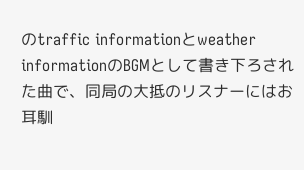のtraffic informationとweather informationのBGMとして書き下ろされた曲で、同局の大抵のリスナーにはお耳馴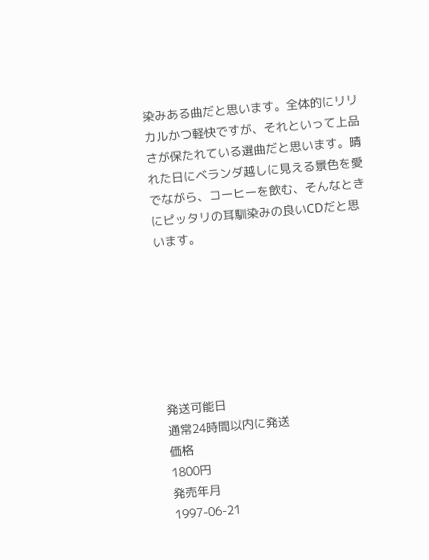染みある曲だと思います。全体的にリリカルかつ軽快ですが、それといって上品さが保たれている選曲だと思います。晴れた日にベランダ越しに見える景色を愛でながら、コーヒーを飲む、そんなときにピッタリの耳馴染みの良いCDだと思います。







発送可能日
通常24時間以内に発送
価格
1800円
発売年月
1997-06-21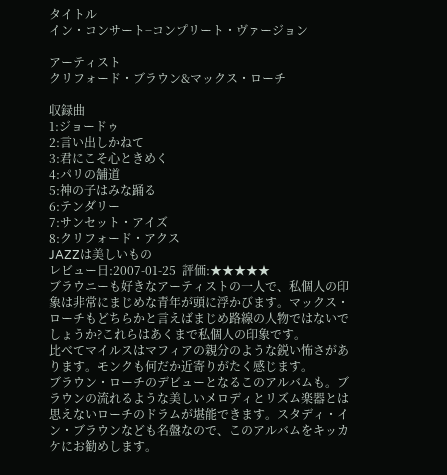タイトル
イン・コンサート−コンプリート・ヴァージョン

アーティスト
クリフォード・ブラウン&マックス・ローチ

収録曲
1:ジョードゥ
2:言い出しかねて
3:君にこそ心ときめく
4:パリの舗道
5:神の子はみな踊る
6:テンダリー
7:サンセット・アイズ
8:クリフォード・アクス
JAZZは美しいもの
レビュー日:2007-01-25  評価:★★★★★
ブラウニーも好きなアーティストの一人で、私個人の印象は非常にまじめな青年が頭に浮かびます。マックス・ローチもどちらかと言えばまじめ路線の人物ではないでしょうか?これらはあくまで私個人の印象です。
比べてマイルスはマフィアの親分のような鋭い怖さがあります。モンクも何だか近寄りがたく感じます。
ブラウン・ローチのデビューとなるこのアルバムも。ブラウンの流れるような美しいメロディとリズム楽器とは思えないローチのドラムが堪能できます。スタディ・イン・ブラウンなども名盤なので、このアルバムをキッカケにお勧めします。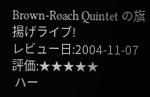Brown-Roach Quintet の旗揚げライブ!
レビュー日:2004-11-07  評価:★★★★★
 ハー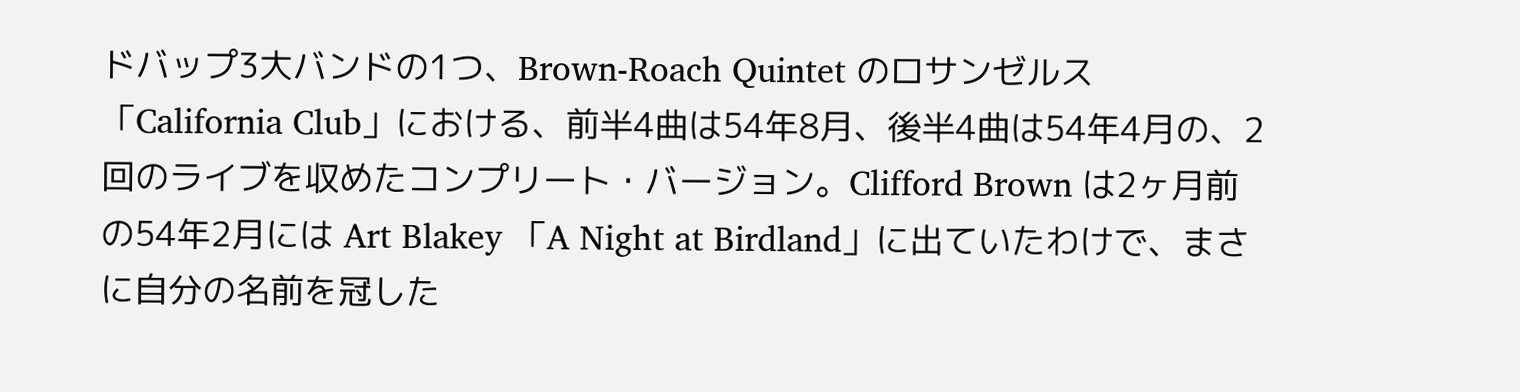ドバップ3大バンドの1つ、Brown-Roach Quintet のロサンゼルス「California Club」における、前半4曲は54年8月、後半4曲は54年4月の、2回のライブを収めたコンプリート・バージョン。Clifford Brown は2ヶ月前の54年2月には Art Blakey 「A Night at Birdland」に出ていたわけで、まさに自分の名前を冠した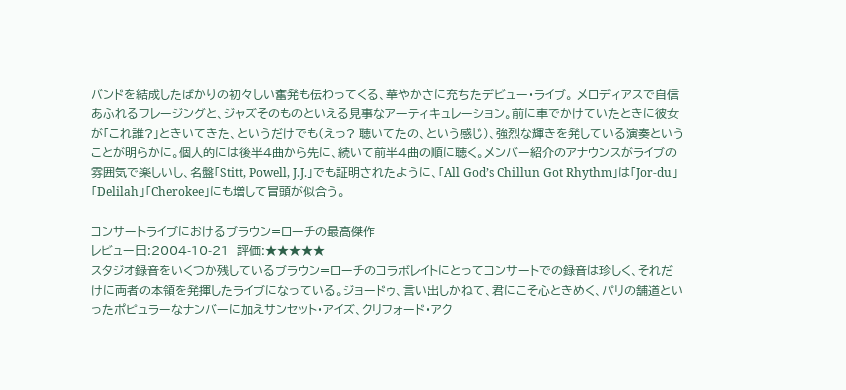バンドを結成したばかりの初々しい奮発も伝わってくる、華やかさに充ちたデビュー・ライブ。 メロディアスで自信あふれるフレージングと、ジャズそのものといえる見事なアーティキュレーション。前に車でかけていたときに彼女が「これ誰?」ときいてきた、というだけでも(えっ? 聴いてたの、という感じ)、強烈な輝きを発している演奏ということが明らかに。個人的には後半4曲から先に、続いて前半4曲の順に聴く。メンバー紹介のアナウンスがライブの雰囲気で楽しいし、名盤「Stitt, Powell, J.J.」でも証明されたように、「All God’s Chillun Got Rhythm」は「Jor-du」「Delilah」「Cherokee」にも増して冒頭が似合う。

コンサートライブにおけるブラウン=ローチの最高傑作
レビュー日:2004-10-21  評価:★★★★★
スタジオ録音をいくつか残しているブラウン=ローチのコラボレイトにとってコンサートでの録音は珍しく、それだけに両者の本領を発揮したライブになっている。ジョードゥ、言い出しかねて、君にこそ心ときめく、パリの舗道といったポピュラーなナンバーに加えサンセット・アイズ、クリフォード・アク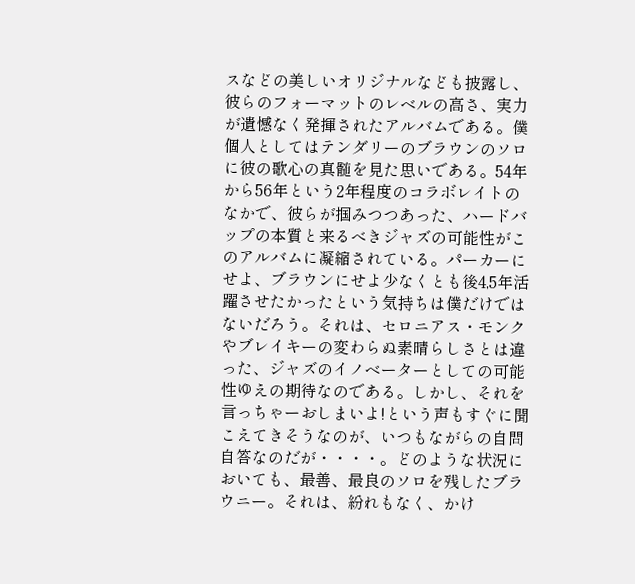スなどの美しいオリジナルなども披露し、彼らのフォーマットのレベルの高さ、実力が遺憾なく発揮されたアルバムである。僕個人としてはテンダリーのブラウンのソロに彼の歌心の真髄を見た思いである。54年から56年という2年程度のコラボレイトのなかで、彼らが掴みつつあった、ハードバップの本質と来るべきジャズの可能性がこのアルバムに凝縮されている。パーカーにせよ、ブラウンにせよ少なくとも後4,5年活躍させたかったという気持ちは僕だけではないだろう。それは、セロニアス・モンクやブレイキーの変わらぬ素晴らしさとは違った、ジャズのイノベーターとしての可能性ゆえの期待なのである。しかし、それを言っちゃーおしまいよ!という声もすぐに聞こえてきそうなのが、いつもながらの自問自答なのだが・・・・。どのような状況においても、最善、最良のソロを残したブラウニー。それは、紛れもなく、かけ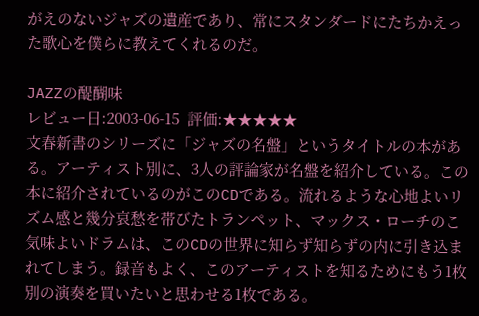がえのないジャズの遺産であり、常にスタンダードにたちかえった歌心を僕らに教えてくれるのだ。

JAZZの醍醐味
レビュー日:2003-06-15  評価:★★★★★
文春新書のシリーズに「ジャズの名盤」というタイトルの本がある。アーティスト別に、3人の評論家が名盤を紹介している。この本に紹介されているのがこのCDである。流れるような心地よいリズム感と幾分哀愁を帯びたトランペット、マックス・ローチのこ気味よいドラムは、このCDの世界に知らず知らずの内に引き込まれてしまう。録音もよく、このアーティストを知るためにもう1枚別の演奏を買いたいと思わせる1枚である。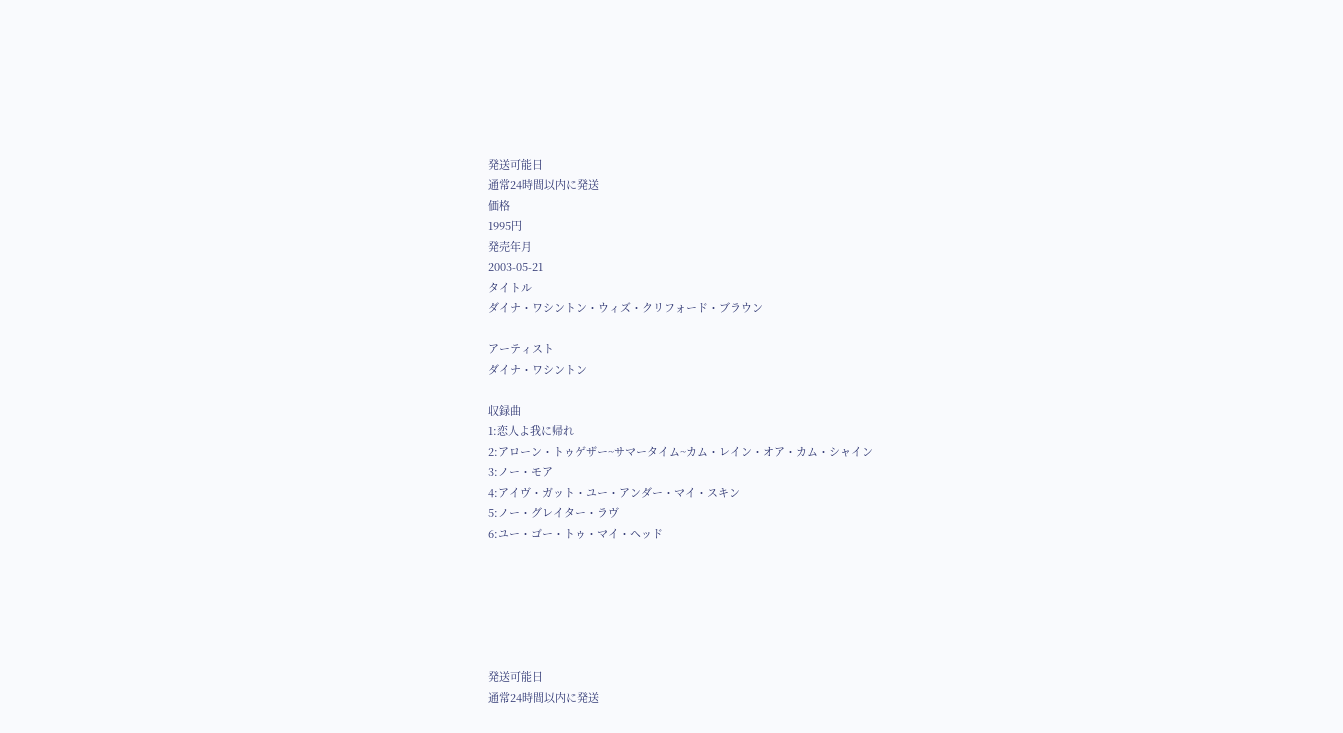発送可能日
通常24時間以内に発送
価格
1995円
発売年月
2003-05-21
タイトル
ダイナ・ワシントン・ウィズ・クリフォード・ブラウン

アーティスト
ダイナ・ワシントン

収録曲
1:恋人よ我に帰れ
2:アローン・トゥゲザー~サマータイム~カム・レイン・オア・カム・シャイン
3:ノー・モア
4:アイヴ・ガット・ユー・アンダー・マイ・スキン
5:ノー・グレイター・ラヴ
6:ユー・ゴー・トゥ・マイ・ヘッド






発送可能日
通常24時間以内に発送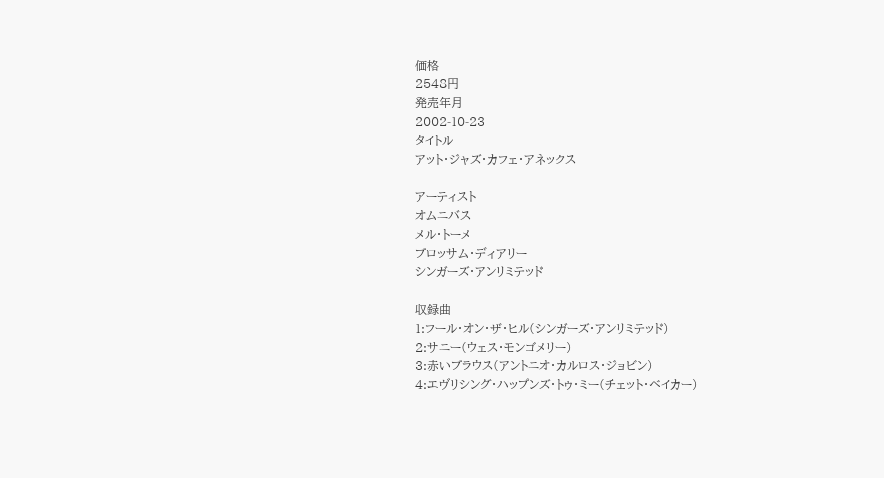価格
2548円
発売年月
2002-10-23
タイトル
アット・ジャズ・カフェ・アネックス

アーティスト
オムニバス
メル・トーメ
ブロッサム・ディアリー
シンガーズ・アンリミテッド

収録曲
1:フール・オン・ザ・ヒル(シンガーズ・アンリミテッド)
2:サニー(ウェス・モンゴメリー)
3:赤いブラウス(アントニオ・カルロス・ジョビン)
4:エヴリシング・ハップンズ・トゥ・ミー(チェット・ベイカー)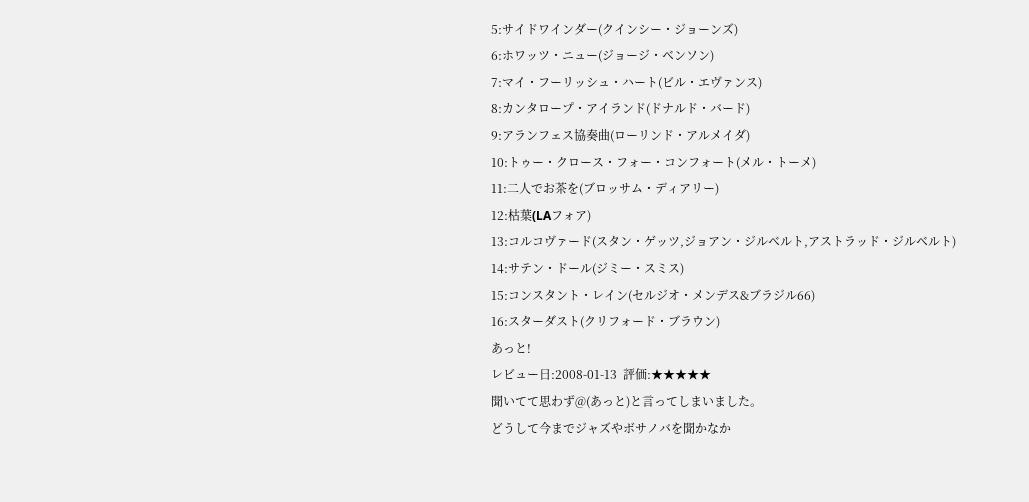5:サイドワインダー(クインシー・ジョーンズ)
6:ホワッツ・ニュー(ジョージ・ベンソン)
7:マイ・フーリッシュ・ハート(ビル・エヴァンス)
8:カンタロープ・アイランド(ドナルド・バード)
9:アランフェス協奏曲(ローリンド・アルメイダ)
10:トゥー・クロース・フォー・コンフォート(メル・トーメ)
11:二人でお茶を(ブロッサム・ディアリー)
12:枯葉(LAフォア)
13:コルコヴァード(スタン・ゲッツ,ジョアン・ジルベルト,アストラッド・ジルベルト)
14:サテン・ドール(ジミー・スミス)
15:コンスタント・レイン(セルジオ・メンデス&ブラジル66)
16:スターダスト(クリフォード・ブラウン)
あっと!
レビュー日:2008-01-13  評価:★★★★★
聞いてて思わず@(あっと)と言ってしまいました。
どうして今までジャズやボサノバを聞かなか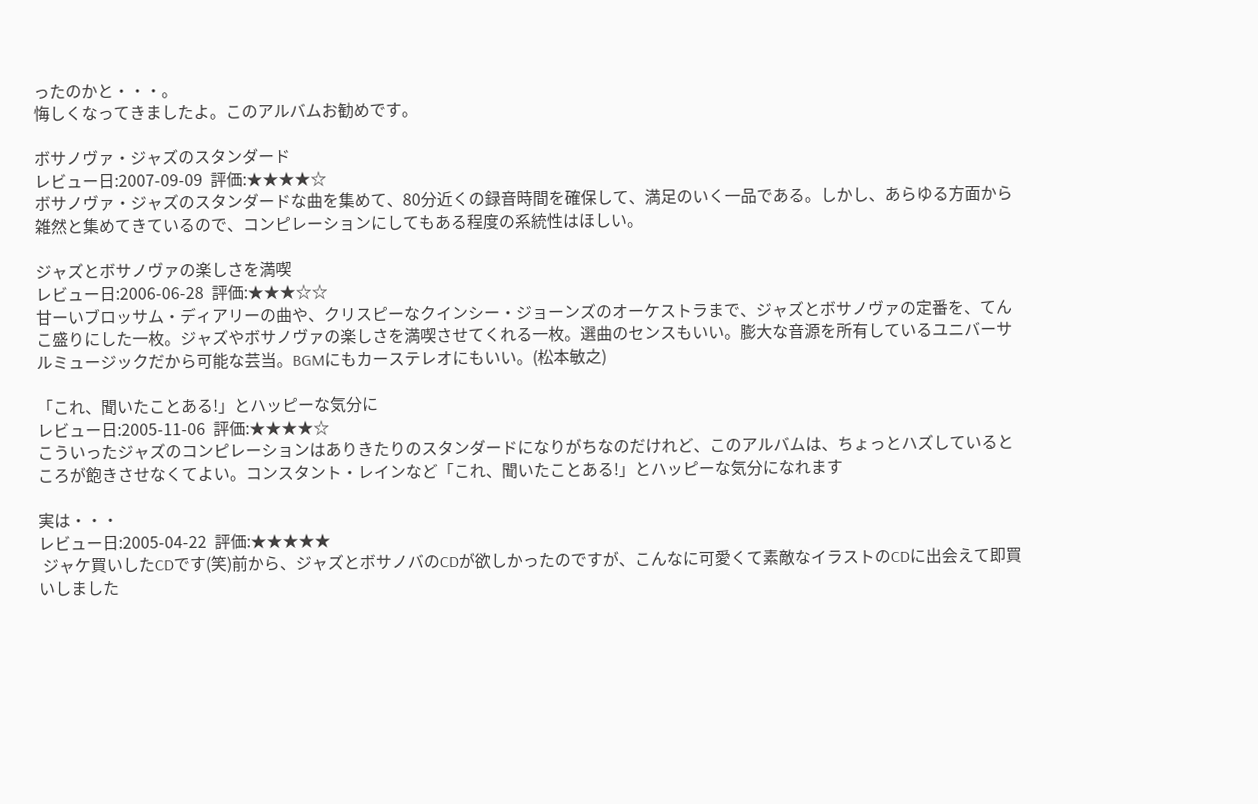ったのかと・・・。
悔しくなってきましたよ。このアルバムお勧めです。

ボサノヴァ・ジャズのスタンダード
レビュー日:2007-09-09  評価:★★★★☆
ボサノヴァ・ジャズのスタンダードな曲を集めて、80分近くの録音時間を確保して、満足のいく一品である。しかし、あらゆる方面から雑然と集めてきているので、コンピレーションにしてもある程度の系統性はほしい。

ジャズとボサノヴァの楽しさを満喫
レビュー日:2006-06-28  評価:★★★☆☆
甘ーいブロッサム・ディアリーの曲や、クリスピーなクインシー・ジョーンズのオーケストラまで、ジャズとボサノヴァの定番を、てんこ盛りにした一枚。ジャズやボサノヴァの楽しさを満喫させてくれる一枚。選曲のセンスもいい。膨大な音源を所有しているユニバーサルミュージックだから可能な芸当。BGMにもカーステレオにもいい。(松本敏之)

「これ、聞いたことある!」とハッピーな気分に
レビュー日:2005-11-06  評価:★★★★☆
こういったジャズのコンピレーションはありきたりのスタンダードになりがちなのだけれど、このアルバムは、ちょっとハズしているところが飽きさせなくてよい。コンスタント・レインなど「これ、聞いたことある!」とハッピーな気分になれます

実は・・・
レビュー日:2005-04-22  評価:★★★★★
 ジャケ買いしたCDです(笑)前から、ジャズとボサノバのCDが欲しかったのですが、こんなに可愛くて素敵なイラストのCDに出会えて即買いしました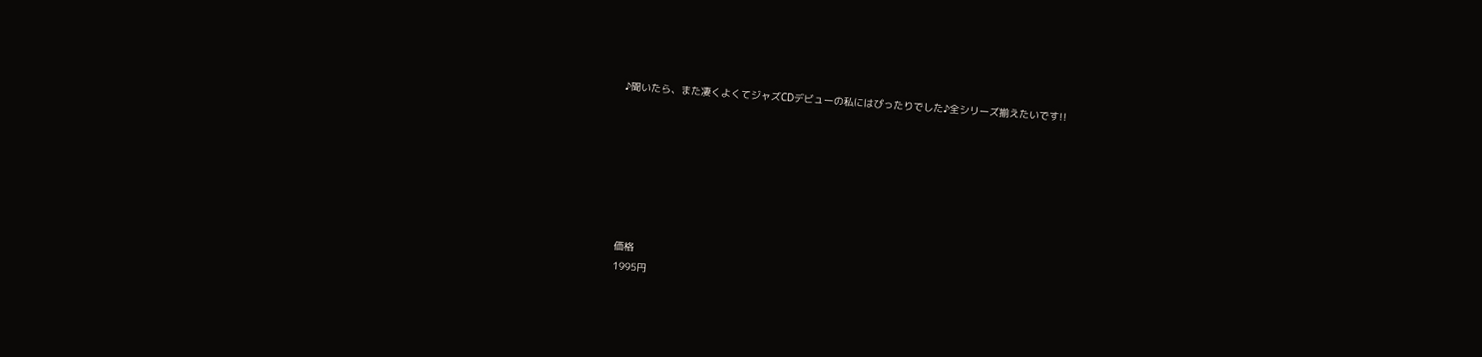♪聞いたら、また凄くよくてジャズCDデビューの私にはぴったりでした♪全シリーズ揃えたいです!!







価格
1995円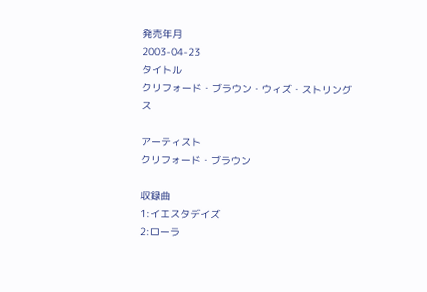発売年月
2003-04-23
タイトル
クリフォード・ブラウン・ウィズ・ストリングス

アーティスト
クリフォード・ブラウン

収録曲
1:イエスタデイズ
2:ローラ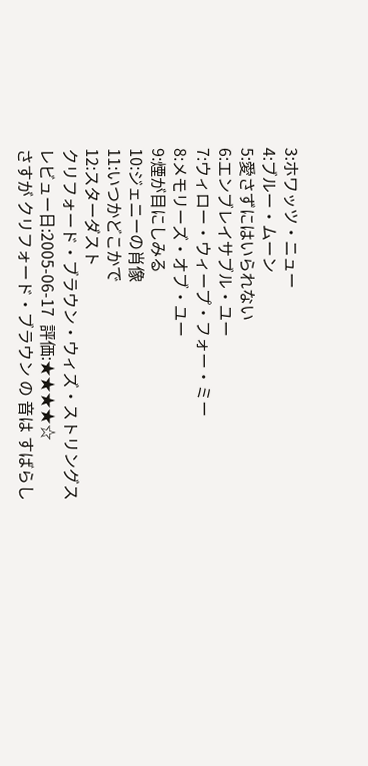3:ホワッツ・ニュー
4:ブルー・ムーン
5:愛さずにはいられない
6:エンブレイサブル・ユー
7:ウィロー・ウィープ・フォー・ミー
8:メモリーズ・オブ・ユー
9:煙が目にしみる
10:ジェニーの肖像
11:いつかどこかで
12:スターダスト
クリフォード・ブラウン・ウィズ・ストリングス
レビュー日:2005-06-17  評価:★★★★☆
さすが クリフォード・ブラウン の 音は すばらし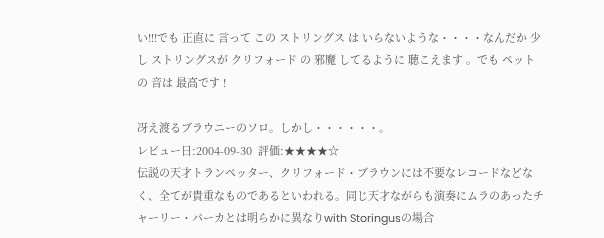い!!!でも 正直に 言って この ストリングス は いらないような・・・・なんだか 少し ストリングスが クリフォード の 邪魔 してるように 聴こえます 。でも ペットの 音は 最高です !

冴え渡るブラウニーのソロ。しかし・・・・・・。
レビュー日:2004-09-30  評価:★★★★☆
伝説の天才トランペッター、クリフォード・ブラウンには不要なレコードなどなく、全てが貴重なものであるといわれる。同じ天才ながらも演奏にムラのあったチャーリー・パーカとは明らかに異なりwith Storingusの場合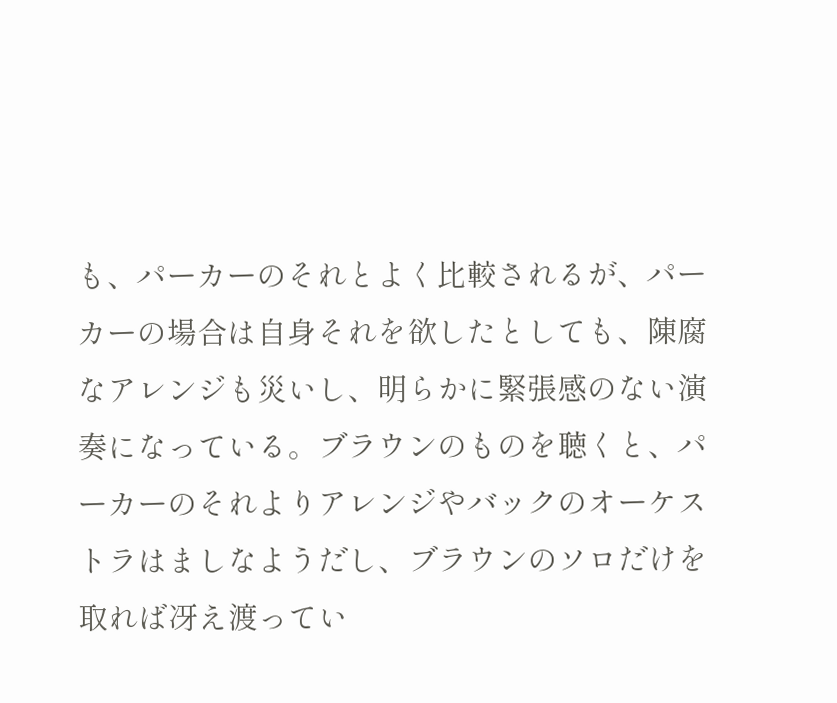も、パーカーのそれとよく比較されるが、パーカーの場合は自身それを欲したとしても、陳腐なアレンジも災いし、明らかに緊張感のない演奏になっている。ブラウンのものを聴くと、パーカーのそれよりアレンジやバックのオーケストラはましなようだし、ブラウンのソロだけを取れば冴え渡ってい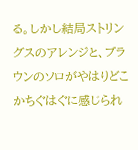る。しかし結局ストリングスのアレンジと、ブラウンのソロがやはりどこかちぐはぐに感じられ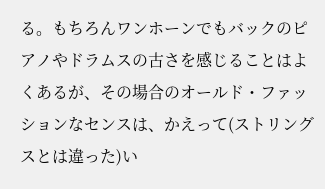る。もちろんワンホーンでもバックのピアノやドラムスの古さを感じることはよくあるが、その場合のオールド・ファッションなセンスは、かえって(ストリングスとは違った)い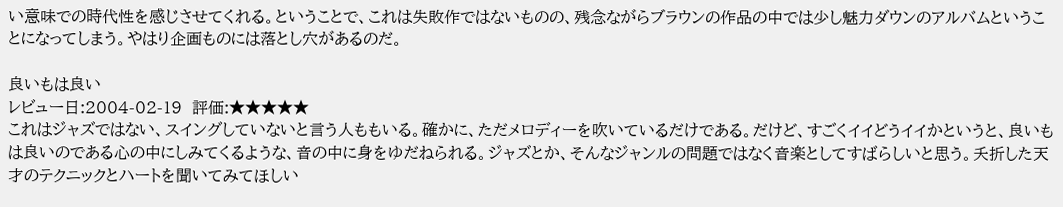い意味での時代性を感じさせてくれる。ということで、これは失敗作ではないものの、残念ながらブラウンの作品の中では少し魅力ダウンのアルバムということになってしまう。やはり企画ものには落とし穴があるのだ。

良いもは良い
レビュー日:2004-02-19  評価:★★★★★
これはジャズではない、スイングしていないと言う人ももいる。確かに、ただメロディーを吹いているだけである。だけど、すごくイイどうイイかというと、良いもは良いのである心の中にしみてくるような、音の中に身をゆだねられる。ジャズとか、そんなジャンルの問題ではなく音楽としてすばらしいと思う。夭折した天才のテクニックとハートを聞いてみてほしい